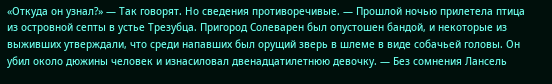«Откуда он узнал?» — Так говорят. Но сведения противоречивые. — Прошлой ночью прилетела птица из островной септы в устье Трезубца. Пригород Солеварен был опустошен бандой, и некоторые из выживших утверждали, что среди напавших был орущий зверь в шлеме в виде собачьей головы. Он убил около дюжины человек и изнасиловал двенадцатилетнюю девочку. — Без сомнения Лансель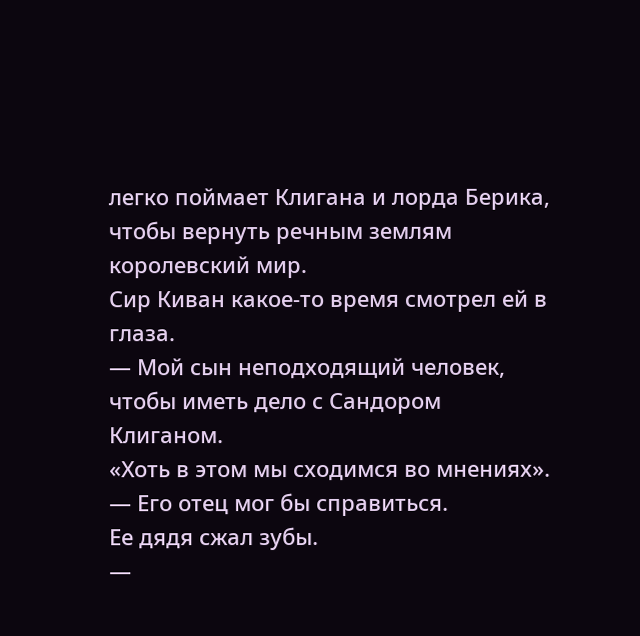легко поймает Клигана и лорда Берика, чтобы вернуть речным землям королевский мир.
Сир Киван какое-то время смотрел ей в глаза.
— Мой сын неподходящий человек, чтобы иметь дело с Сандором Клиганом.
«Хоть в этом мы сходимся во мнениях». — Его отец мог бы справиться.
Ее дядя сжал зубы.
—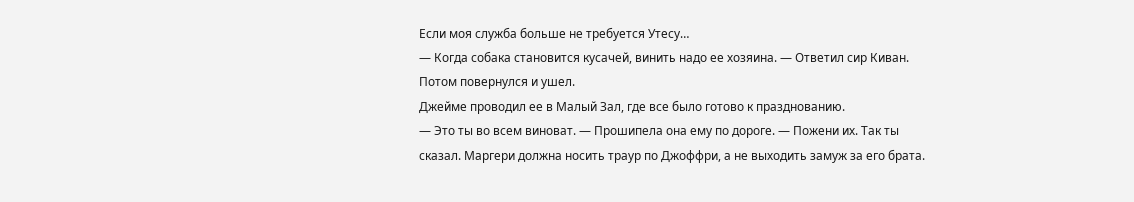Если моя служба больше не требуется Утесу…
— Когда собака становится кусачей, винить надо ее хозяина. — Ответил сир Киван. Потом повернулся и ушел.
Джейме проводил ее в Малый Зал, где все было готово к празднованию.
— Это ты во всем виноват. — Прошипела она ему по дороге. — Пожени их. Так ты сказал. Маргери должна носить траур по Джоффри, а не выходить замуж за его брата.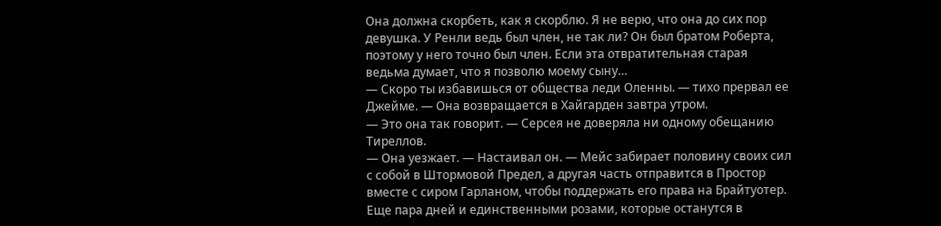Она должна скорбеть, как я скорблю. Я не верю, что она до сих пор девушка. У Ренли ведь был член, не так ли? Он был братом Роберта, поэтому у него точно был член. Если эта отвратительная старая ведьма думает, что я позволю моему сыну…
— Скоро ты избавишься от общества леди Оленны. — тихо прервал ее Джейме. — Она возвращается в Хайгарден завтра утром.
— Это она так говорит. — Серсея не доверяла ни одному обещанию Тиреллов.
— Она уезжает. — Настаивал он. — Мейс забирает половину своих сил с собой в Штормовой Предел, а другая часть отправится в Простор вместе с сиром Гарланом, чтобы поддержать его права на Брайтуотер. Еще пара дней и единственными розами, которые останутся в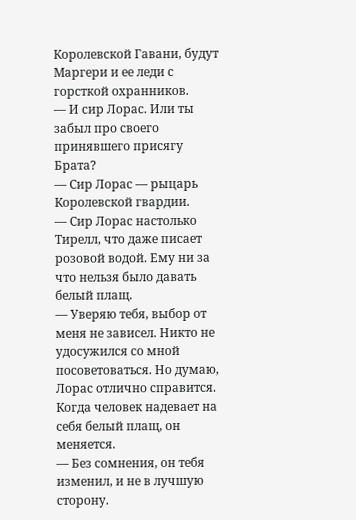Королевской Гавани, будут Маргери и ее леди с горсткой охранников.
— И сир Лорас. Или ты забыл про своего принявшего присягу Брата?
— Сир Лорас — рыцарь Королевской гвардии.
— Сир Лорас настолько Тирелл, что даже писает розовой водой. Ему ни за что нельзя было давать белый плащ.
— Уверяю тебя, выбор от меня не зависел. Никто не удосужился со мной посоветоваться. Но думаю, Лорас отлично справится. Когда человек надевает на себя белый плащ, он меняется.
— Без сомнения, он тебя изменил, и не в лучшую сторону.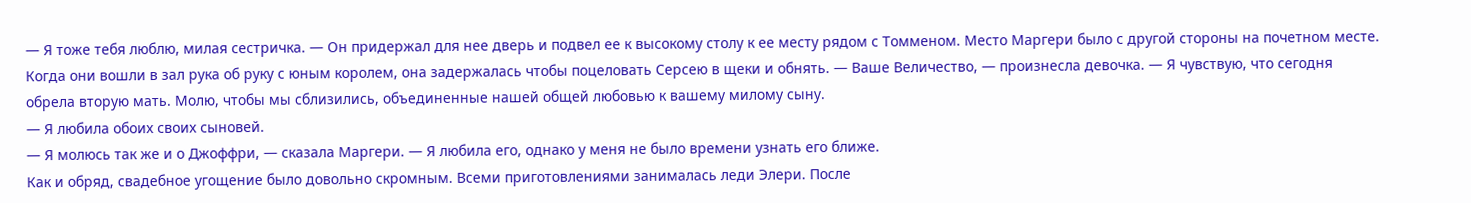— Я тоже тебя люблю, милая сестричка. — Он придержал для нее дверь и подвел ее к высокому столу к ее месту рядом с Томменом. Место Маргери было с другой стороны на почетном месте. Когда они вошли в зал рука об руку с юным королем, она задержалась чтобы поцеловать Серсею в щеки и обнять. — Ваше Величество, — произнесла девочка. — Я чувствую, что сегодня обрела вторую мать. Молю, чтобы мы сблизились, объединенные нашей общей любовью к вашему милому сыну.
— Я любила обоих своих сыновей.
— Я молюсь так же и о Джоффри, — сказала Маргери. — Я любила его, однако у меня не было времени узнать его ближе.
Как и обряд, свадебное угощение было довольно скромным. Всеми приготовлениями занималась леди Элери. После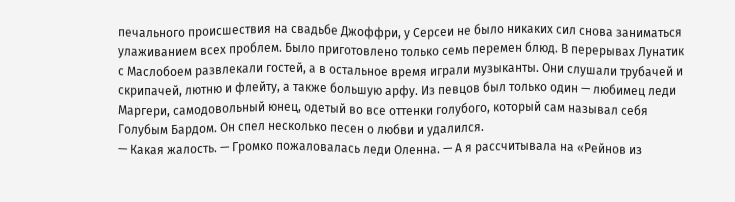печального происшествия на свадьбе Джоффри, у Серсеи не было никаких сил снова заниматься улаживанием всех проблем. Было приготовлено только семь перемен блюд. В перерывах Лунатик с Маслобоем развлекали гостей, а в остальное время играли музыканты. Они слушали трубачей и скрипачей, лютню и флейту, а также большую арфу. Из певцов был только один — любимец леди Маргери, самодовольный юнец, одетый во все оттенки голубого, который сам называл себя Голубым Бардом. Он спел несколько песен о любви и удалился.
— Какая жалость. — Громко пожаловалась леди Оленна. — А я рассчитывала на «Рейнов из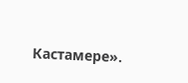Кастамере».